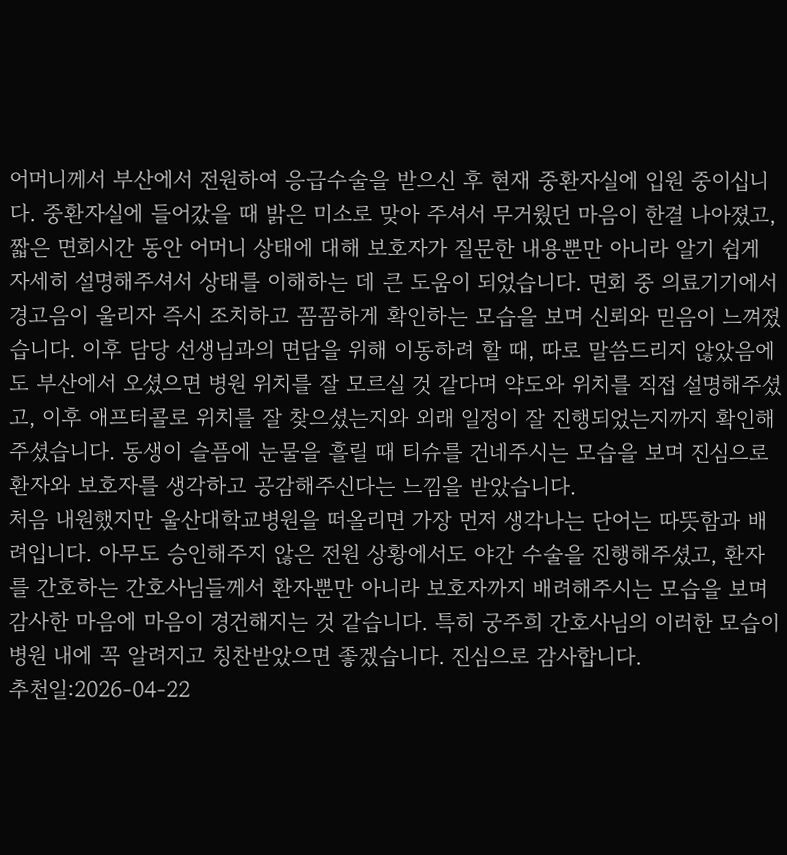어머니께서 부산에서 전원하여 응급수술을 받으신 후 현재 중환자실에 입원 중이십니다. 중환자실에 들어갔을 때 밝은 미소로 맞아 주셔서 무거웠던 마음이 한결 나아졌고, 짧은 면회시간 동안 어머니 상태에 대해 보호자가 질문한 내용뿐만 아니라 알기 쉽게 자세히 설명해주셔서 상태를 이해하는 데 큰 도움이 되었습니다. 면회 중 의료기기에서 경고음이 울리자 즉시 조치하고 꼼꼼하게 확인하는 모습을 보며 신뢰와 믿음이 느껴졌습니다. 이후 담당 선생님과의 면담을 위해 이동하려 할 때, 따로 말씀드리지 않았음에도 부산에서 오셨으면 병원 위치를 잘 모르실 것 같다며 약도와 위치를 직접 설명해주셨고, 이후 애프터콜로 위치를 잘 찾으셨는지와 외래 일정이 잘 진행되었는지까지 확인해주셨습니다. 동생이 슬픔에 눈물을 흘릴 때 티슈를 건네주시는 모습을 보며 진심으로 환자와 보호자를 생각하고 공감해주신다는 느낌을 받았습니다.
처음 내원했지만 울산대학교병원을 떠올리면 가장 먼저 생각나는 단어는 따뜻함과 배려입니다. 아무도 승인해주지 않은 전원 상황에서도 야간 수술을 진행해주셨고, 환자를 간호하는 간호사님들께서 환자뿐만 아니라 보호자까지 배려해주시는 모습을 보며 감사한 마음에 마음이 경건해지는 것 같습니다. 특히 궁주희 간호사님의 이러한 모습이 병원 내에 꼭 알려지고 칭찬받았으면 좋겠습니다. 진심으로 감사합니다.
추천일:2026-04-22